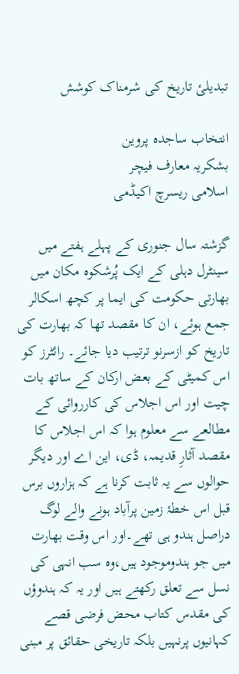تبدیلیٔ تاریخ کی شرمناک کوشش

انتخاب ساجدہ پروین
بشکریہ معارف فیچر
اسلامی ریسرچ اکیڈمی

گزشتہ سال جنوری کے پہلے ہفتے میں سینٹرل دہلی کے ایک پُرشکوہ مکان میں بھارتی حکومت کی ایما پر کچھ اسکالر جمع ہوئے، ان کا مقصد تھا کہ بھارت کی تاریخ کو ازسرنو ترتیب دیا جائے۔ رائٹرز کو اس کمیٹی کے بعض ارکان کے ساتھ بات چیت اور اس اجلاس کی کارروائی کے مطالعے سے معلوم ہوا کہ اس اجلاس کا مقصد آثارِ قدیمہ، ڈی، این اے اور دیگر حوالوں سے یہ ثابت کرنا ہے کہ ہزاروں برس قبل اس خطۂ زمین پرآباد ہونے والے لوگ دراصل ہندو ہی تھے۔اور اس وقت بھارت میں جو ہندوموجود ہیں،وہ سب انہی کی نسل سے تعلق رکھتے ہیں اور یہ کہ ہندوؤں کی مقدس کتاب محض فرضی قصے کہانیوں پرنہیں بلکہ تاریخی حقائق پر مبنی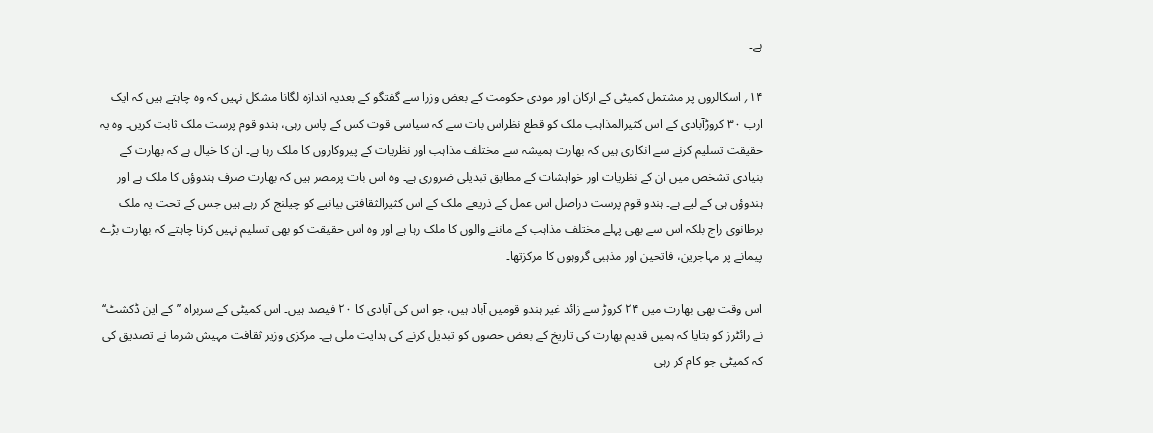ہے۔

۱۴؍ اسکالروں پر مشتمل کمیٹی کے ارکان اور مودی حکومت کے بعض وزرا سے گفتگو کے بعدیہ اندازہ لگانا مشکل نہیں کہ وہ چاہتے ہیں کہ ایک ارب ۳۰ کروڑآبادی کے اس کثیرالمذاہب ملک کو قطع نظراس بات سے کہ سیاسی قوت کس کے پاس رہی، ہندو قوم پرست ملک ثابت کریں۔ وہ یہ حقیقت تسلیم کرنے سے انکاری ہیں کہ بھارت ہمیشہ سے مختلف مذاہب اور نظریات کے پیروکاروں کا ملک رہا ہے۔ ان کا خیال ہے کہ بھارت کے بنیادی تشخص میں ان کے نظریات اور خواہشات کے مطابق تبدیلی ضروری ہے۔ وہ اس بات پرمصر ہیں کہ بھارت صرف ہندوؤں کا ملک ہے اور ہندوؤں ہی کے لیے ہے۔ ہندو قوم پرست دراصل اس عمل کے ذریعے ملک کے اس کثیرالثقافتی بیانیے کو چیلنج کر رہے ہیں جس کے تحت یہ ملک برطانوی راج بلکہ اس سے بھی پہلے مختلف مذاہب کے ماننے والوں کا ملک رہا ہے اور وہ اس حقیقت کو بھی تسلیم نہیں کرنا چاہتے کہ بھارت بڑے پیمانے پر مہاجرین، فاتحین اور مذہبی گروہوں کا مرکزتھا۔

اس وقت بھی بھارت میں ۲۴ کروڑ سے زائد غیر ہندو قومیں آباد ہیں، جو اس کی آبادی کا ۲۰ فیصد ہیں۔ اس کمیٹی کے سربراہ ’’کے این ڈکشٹ‘‘ نے رائٹرز کو بتایا کہ ہمیں قدیم بھارت کی تاریخ کے بعض حصوں کو تبدیل کرنے کی ہدایت ملی ہے۔ مرکزی وزیر ثقافت مہیش شرما نے تصدیق کی کہ کمیٹی جو کام کر رہی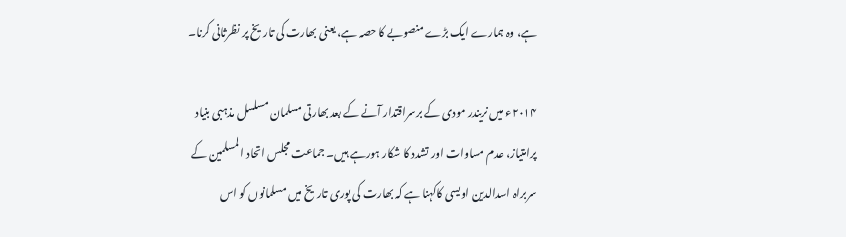ہے، وہ ہمارے ایک بڑے منصوبے کا حصہ ہے، یعنی بھارت کی تاریخ پر نظرثانی کرنا۔

۲۰۱۴ء میں نریندر مودی کے برسراقتدار آنے کے بعد بھارتی مسلمان مسلسل مذہبی بنیاد پرامتیاز، عدم مساوات اور تشدد کا شکار ہورہے ہیں۔ جماعت مجلس اتحاد المسلمین کے سربراہ اسدالدین اویسی کاکہنا ہے کہ بھارت کی پوری تاریخ میں مسلمانوں کو اس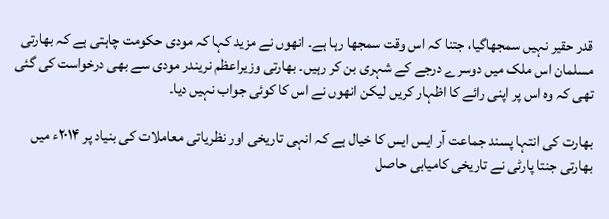قدر حقیر نہیں سمجھاگیا، جتنا کہ اس وقت سمجھا رہا ہے۔ انھوں نے مزید کہا کہ مودی حکومت چاہتی ہے کہ بھارتی مسلمان اس ملک میں دوسرے درجے کے شہری بن کر رہیں۔ بھارتی وزیراعظم نریندر مودی سے بھی درخواست کی گئی تھی کہ وہ اس پر اپنی رائے کا اظہار کریں لیکن انھوں نے اس کا کوئی جواب نہیں دیا۔

بھارت کی انتہا پسند جماعت آر ایس ایس کا خیال ہے کہ انہی تاریخی اور نظریاتی معاملات کی بنیاد پر ۲۰۱۴ء میں بھارتی جنتا پارٹی نے تاریخی کامیابی حاصل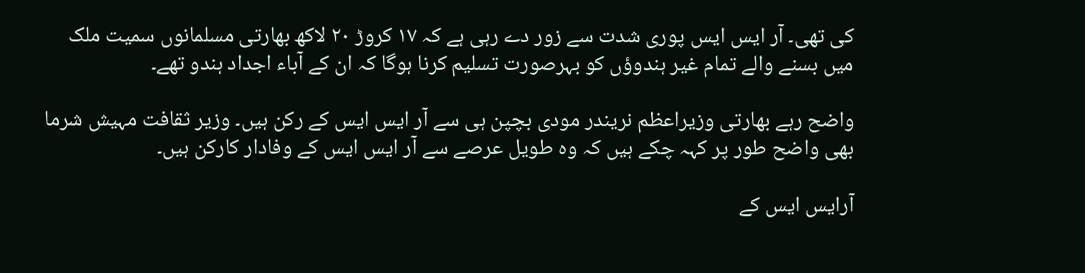کی تھی۔ آر ایس ایس پوری شدت سے زور دے رہی ہے کہ ۱۷ کروڑ ۲۰ لاکھ بھارتی مسلمانوں سمیت ملک میں بسنے والے تمام غیر ہندوؤں کو بہرصورت تسلیم کرنا ہوگا کہ ان کے آباء اجداد ہندو تھے۔

واضح رہے بھارتی وزیراعظم نریندر مودی بچپن ہی سے آر ایس ایس کے رکن ہیں۔ وزیر ثقافت مہیش شرما بھی واضح طور پر کہہ چکے ہیں کہ وہ طویل عرصے سے آر ایس ایس کے وفادار کارکن ہیں۔

آرایس ایس کے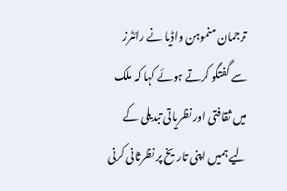ترجمان منموہن واڈیا نے رائٹرز سے گفتگو کرتے ہوئے کہا کہ ملک میں ثقافتی اور نظریاتی تبدیلی کے لیے ہمیں اپنی تاریخ پر نظرثانی کرنی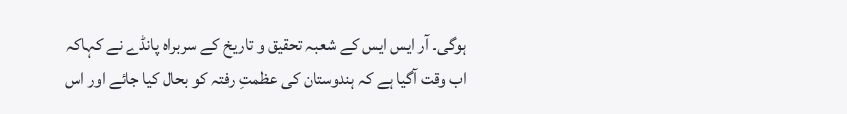ہوگی۔ آر ایس ایس کے شعبہ تحقیق و تاریخ کے سربراہ پانڈے نے کہاکہ اب وقت آگیا ہے کہ ہندوستان کی عظمتِ رفتہ کو بحال کیا جائے اور اس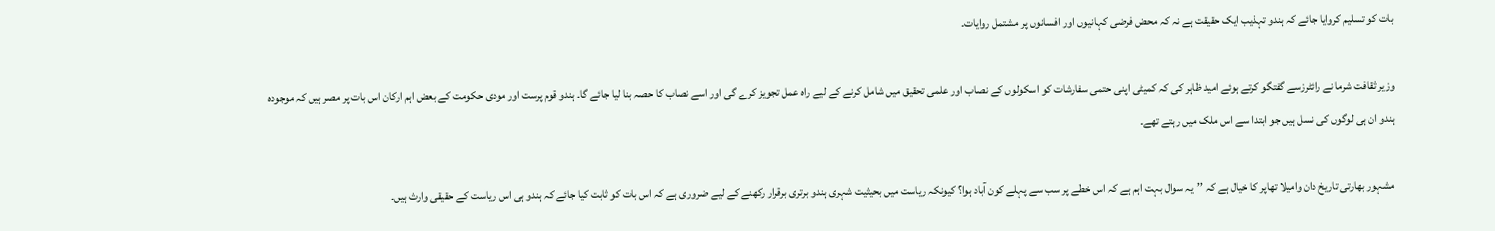بات کو تسلیم کروایا جائے کہ ہندو تہذیب ایک حقیقت ہے نہ کہ محض فرضی کہانیوں اور افسانوں پر مشتمل روایات۔

وزیر ثقافت شرما نے رائٹرزسے گفتگو کرتے ہوئے امید ظاہر کی کہ کمیٹی اپنی حتمی سفارشات کو اسکولوں کے نصاب اور علمی تحقیق میں شامل کرنے کے لیے راہ عمل تجویز کرے گی اور اسے نصاب کا حصہ بنا لیا جائے گا۔ ہندو قوم پرست اور مودی حکومت کے بعض اہم ارکان اس بات پر مصر ہیں کہ موجودہ ہندو ان ہی لوگوں کی نسل ہیں جو ابتدا سے اس ملک میں رہتے تھے۔

مشہور بھارتی تاریخ دان وامیلا تھاپر کا خیال ہے کہ ’’یہ سوال بہت اہم ہے کہ اس خطے پر سب سے پہلے کون آباد ہوا؟ کیونکہ ریاست میں بحیثیت شہری ہندو برتری برقرار رکھنے کے لیے ضروری ہے کہ اس بات کو ثابت کیا جائے کہ ہندو ہی اس ریاست کے حقیقی وارث ہیں۔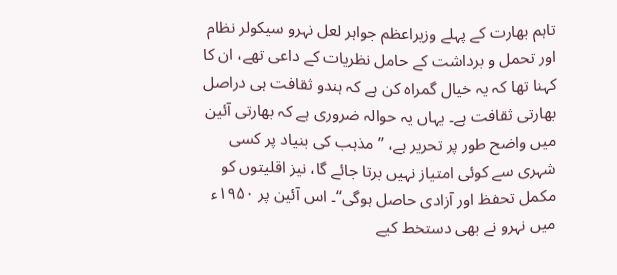تاہم بھارت کے پہلے وزیراعظم جواہر لعل نہرو سیکولر نظام اور تحمل و برداشت کے حامل نظریات کے داعی تھے، ان کا کہنا تھا کہ یہ خیال گمراہ کن ہے کہ ہندو ثقافت ہی دراصل بھارتی ثقافت ہے۔ یہاں یہ حوالہ ضروری ہے کہ بھارتی آئین میں واضح طور پر تحریر ہے، ’’مذہب کی بنیاد پر کسی شہری سے کوئی امتیاز نہیں برتا جائے گا، نیز اقلیتوں کو مکمل تحفظ اور آزادی حاصل ہوگی‘‘۔ اس آئین پر ۱۹۵۰ء میں نہرو نے بھی دستخط کیے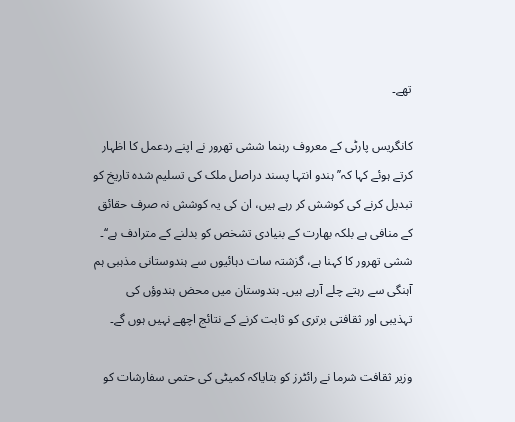تھے۔

کانگریس پارٹی کے معروف رہنما ششی تھرور نے اپنے ردعمل کا اظہار کرتے ہوئے کہا کہ’’ہندو انتہا پسند دراصل ملک کی تسلیم شدہ تاریخ کو تبدیل کرنے کی کوشش کر رہے ہیں، ان کی یہ کوشش نہ صرف حقائق کے منافی ہے بلکہ بھارت کے بنیادی تشخص کو بدلنے کے مترادف ہے‘‘۔ ششی تھرور کا کہنا ہے، گزشتہ سات دہائیوں سے ہندوستانی مذہبی ہم آہنگی سے رہتے چلے آرہے ہیں۔ ہندوستان میں محض ہندوؤں کی تہذیبی اور ثقافتی برتری کو ثابت کرنے کے نتائج اچھے نہیں ہوں گے۔

وزیر ثقافت شرما نے رائٹرز کو بتایاکہ کمیٹی کی حتمی سفارشات کو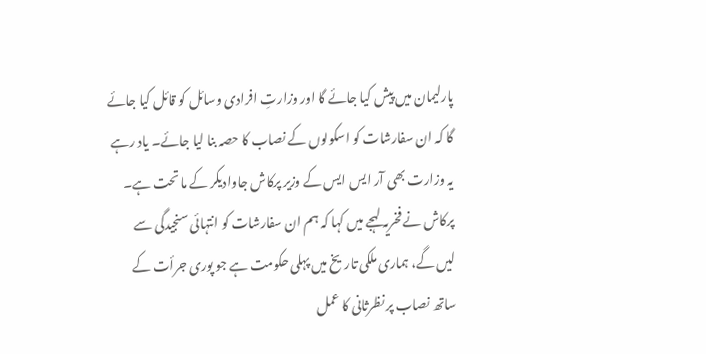پارلیمان میں پیش کیا جائے گا اور وزارتِ افرادی وسائل کو قائل کیا جائے گا کہ ان سفارشات کو اسکولوں کے نصاب کا حصہ بنا لیا جائے۔ یاد رہے یہ وزارت بھی آر ایس ایس کے وزیر پرکاش جاوادیکر کے ما تحت ہے۔ پرکاش نے فخریہ لہجے میں کہا کہ ہم ان سفارشات کو انتہائی سنجیدگی سے لیں گے، ہماری ملکی تاریخ میں پہلی حکومت ہے جو پوری جرأت کے ساتھ نصاب پر نظرثانی کا عمل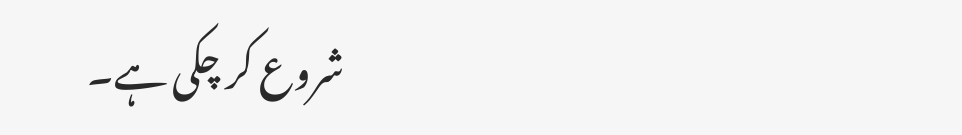شروع کر چکی ہے۔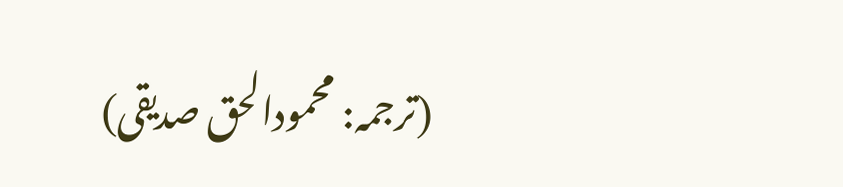(ترجمہ: محمودالحق صدیقی)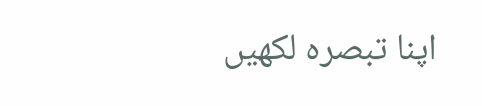اپنا تبصرہ لکھیں